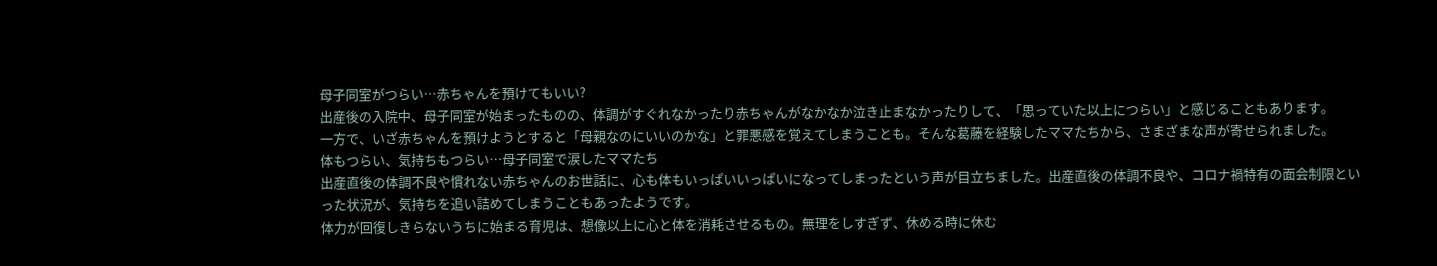母子同室がつらい…赤ちゃんを預けてもいい?
出産後の入院中、母子同室が始まったものの、体調がすぐれなかったり赤ちゃんがなかなか泣き止まなかったりして、「思っていた以上につらい」と感じることもあります。
一方で、いざ赤ちゃんを預けようとすると「母親なのにいいのかな」と罪悪感を覚えてしまうことも。そんな葛藤を経験したママたちから、さまざまな声が寄せられました。
体もつらい、気持ちもつらい…母子同室で涙したママたち
出産直後の体調不良や慣れない赤ちゃんのお世話に、心も体もいっぱいいっぱいになってしまったという声が目立ちました。出産直後の体調不良や、コロナ禍特有の面会制限といった状況が、気持ちを追い詰めてしまうこともあったようです。
体力が回復しきらないうちに始まる育児は、想像以上に心と体を消耗させるもの。無理をしすぎず、休める時に休む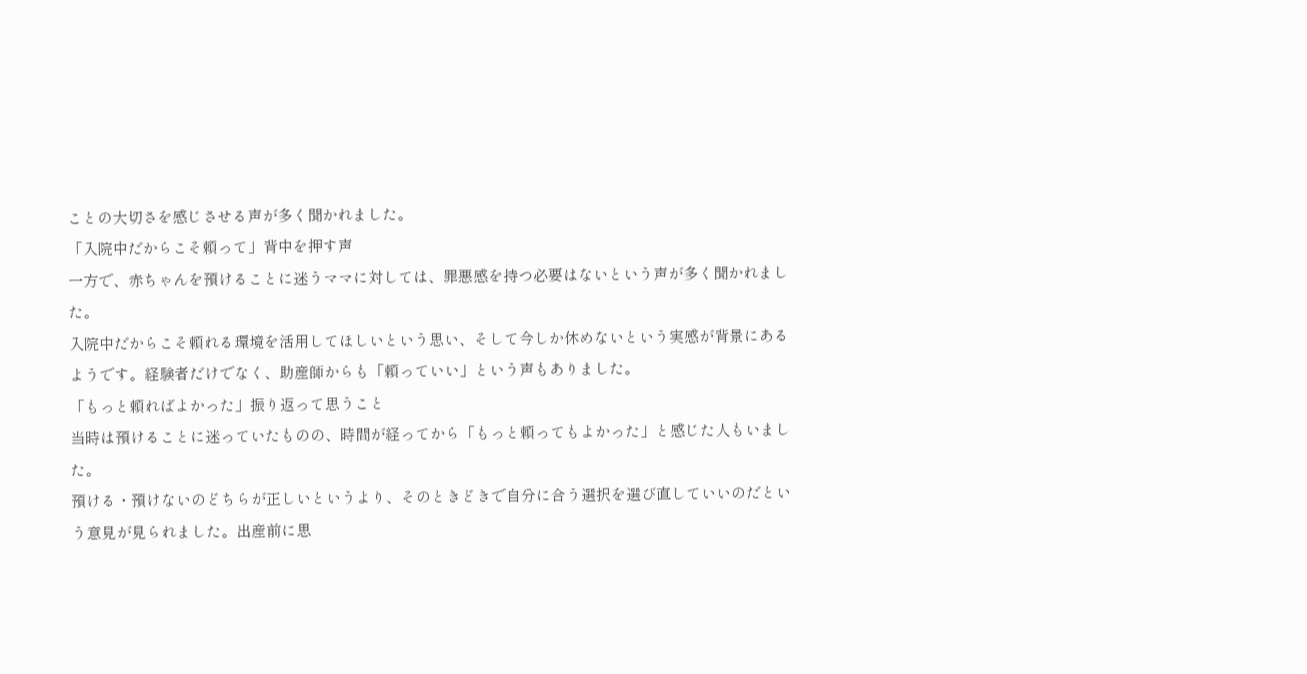ことの大切さを感じさせる声が多く聞かれました。
「入院中だからこそ頼って」背中を押す声
一方で、赤ちゃんを預けることに迷うママに対しては、罪悪感を持つ必要はないという声が多く聞かれました。
入院中だからこそ頼れる環境を活用してほしいという思い、そして今しか休めないという実感が背景にあるようです。経験者だけでなく、助産師からも「頼っていい」という声もありました。
「もっと頼ればよかった」振り返って思うこと
当時は預けることに迷っていたものの、時間が経ってから「もっと頼ってもよかった」と感じた人もいました。
預ける・預けないのどちらが正しいというより、そのときどきで自分に合う選択を選び直していいのだという意見が見られました。出産前に思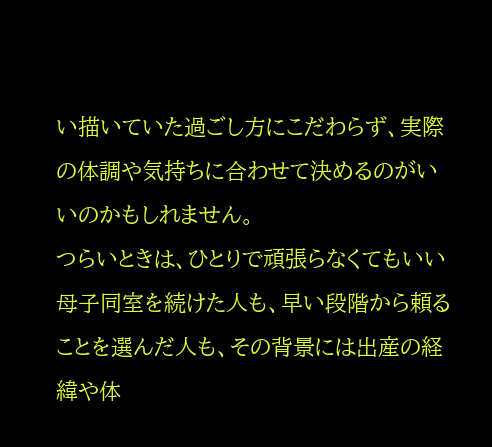い描いていた過ごし方にこだわらず、実際の体調や気持ちに合わせて決めるのがいいのかもしれません。
つらいときは、ひとりで頑張らなくてもいい
母子同室を続けた人も、早い段階から頼ることを選んだ人も、その背景には出産の経緯や体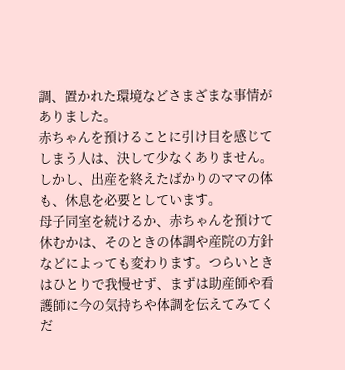調、置かれた環境などさまざまな事情がありました。
赤ちゃんを預けることに引け目を感じてしまう人は、決して少なくありません。しかし、出産を終えたばかりのママの体も、休息を必要としています。
母子同室を続けるか、赤ちゃんを預けて休むかは、そのときの体調や産院の方針などによっても変わります。つらいときはひとりで我慢せず、まずは助産師や看護師に今の気持ちや体調を伝えてみてくだ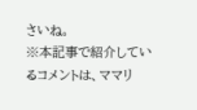さいね。
※本記事で紹介しているコメントは、ママリ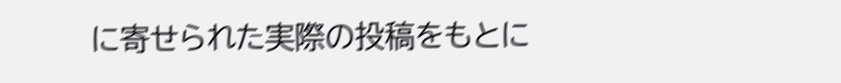に寄せられた実際の投稿をもとに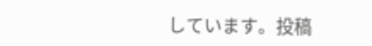しています。投稿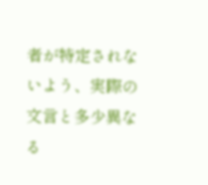者が特定されないよう、実際の文言と多少異なる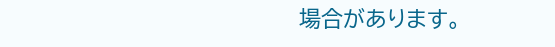場合があります。